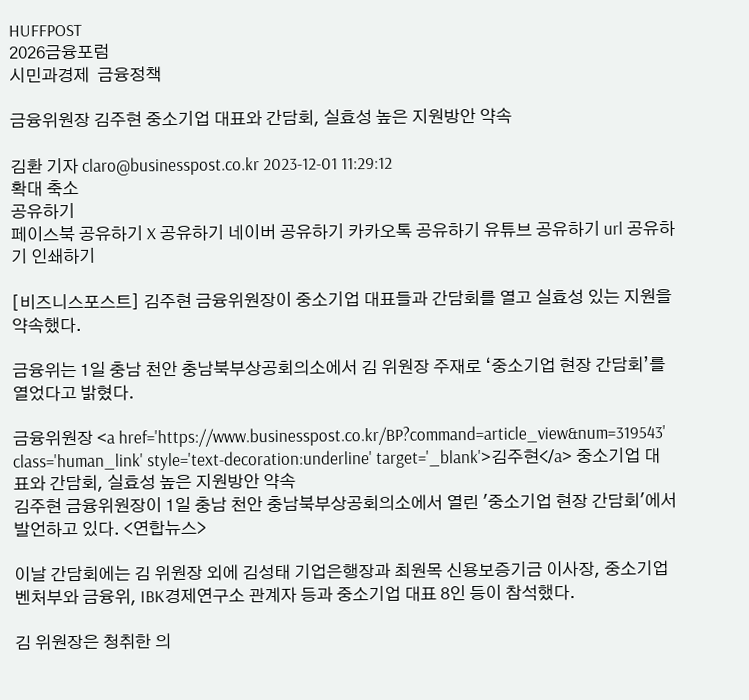HUFFPOST
2026금융포럼
시민과경제  금융정책

금융위원장 김주현 중소기업 대표와 간담회, 실효성 높은 지원방안 약속

김환 기자 claro@businesspost.co.kr 2023-12-01 11:29:12
확대 축소
공유하기
페이스북 공유하기 X 공유하기 네이버 공유하기 카카오톡 공유하기 유튜브 공유하기 url 공유하기 인쇄하기

[비즈니스포스트] 김주현 금융위원장이 중소기업 대표들과 간담회를 열고 실효성 있는 지원을 약속했다.

금융위는 1일 충남 천안 충남북부상공회의소에서 김 위원장 주재로 ‘중소기업 현장 간담회’를 열었다고 밝혔다.

금융위원장 <a href='https://www.businesspost.co.kr/BP?command=article_view&num=319543' class='human_link' style='text-decoration:underline' target='_blank'>김주현</a> 중소기업 대표와 간담회, 실효성 높은 지원방안 약속
김주현 금융위원장이 1일 충남 천안 충남북부상공회의소에서 열린 '중소기업 현장 간담회'에서 발언하고 있다. <연합뉴스>

이날 간담회에는 김 위원장 외에 김성태 기업은행장과 최원목 신용보증기금 이사장, 중소기업벤처부와 금융위, IBK경제연구소 관계자 등과 중소기업 대표 8인 등이 참석했다.

김 위원장은 청취한 의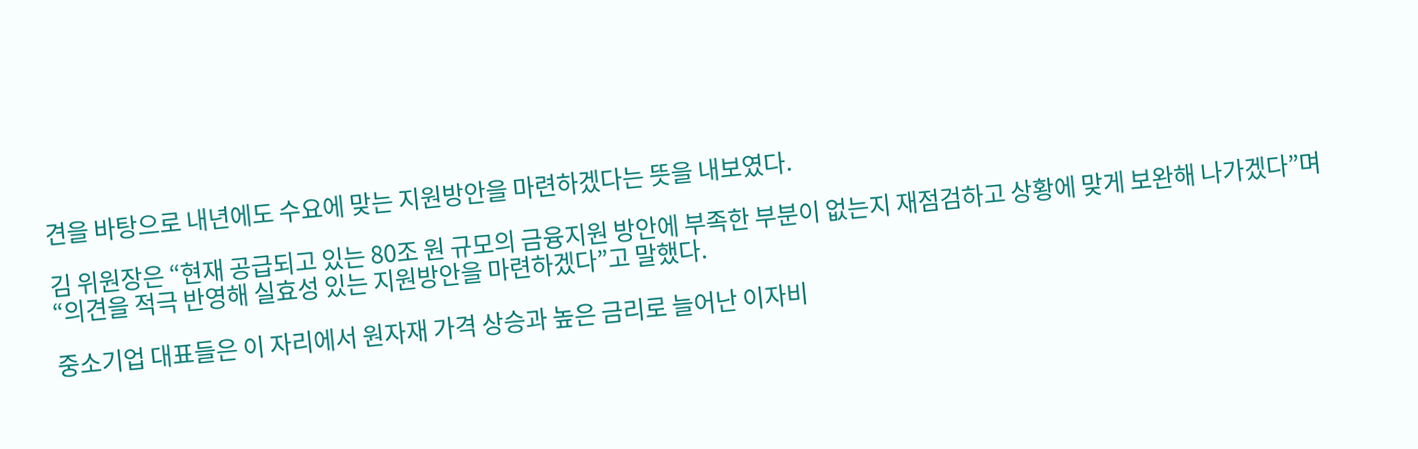견을 바탕으로 내년에도 수요에 맞는 지원방안을 마련하겠다는 뜻을 내보였다.

김 위원장은 “현재 공급되고 있는 80조 원 규모의 금융지원 방안에 부족한 부분이 없는지 재점검하고 상황에 맞게 보완해 나가겠다”며 “의견을 적극 반영해 실효성 있는 지원방안을 마련하겠다”고 말했다.

중소기업 대표들은 이 자리에서 원자재 가격 상승과 높은 금리로 늘어난 이자비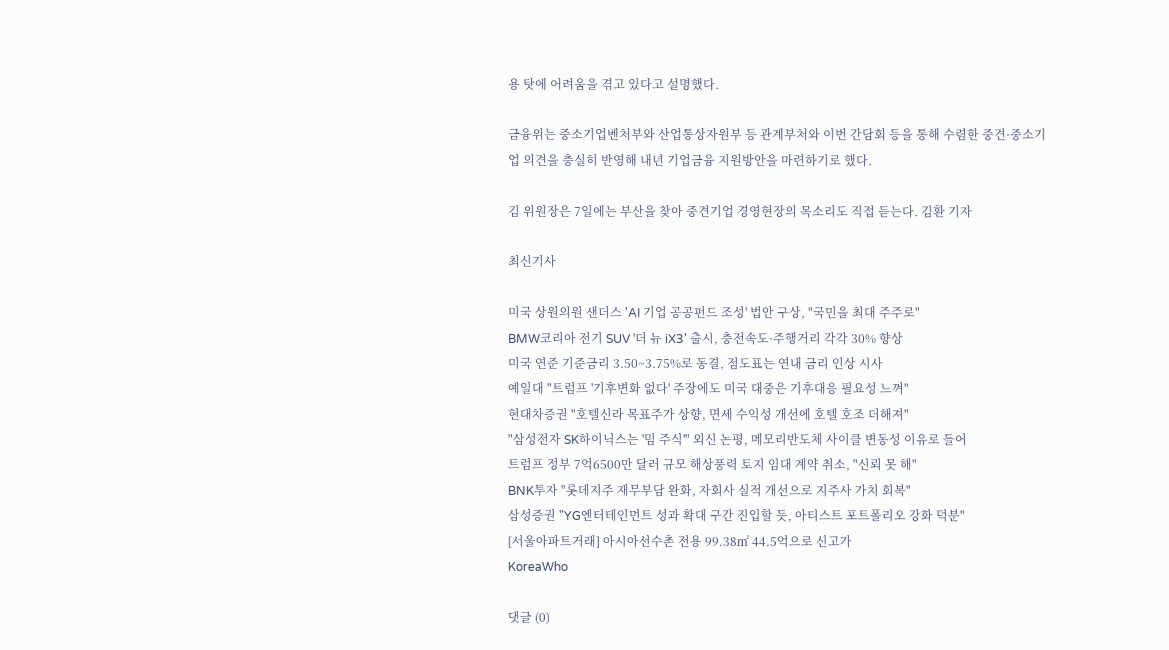용 탓에 어려움을 겪고 있다고 설명했다.

금융위는 중소기업벤처부와 산업통상자원부 등 관계부처와 이번 간담회 등을 통해 수렴한 중견·중소기업 의견을 충실히 반영해 내년 기업금융 지원방안을 마련하기로 했다.

김 위원장은 7일에는 부산을 찾아 중견기업 경영현장의 목소리도 직접 듣는다. 김환 기자

최신기사

미국 상원의원 샌더스 'AI 기업 공공펀드 조성' 법안 구상, "국민을 최대 주주로"
BMW코리아 전기 SUV '더 뉴 iX3' 출시, 충전속도·주행거리 각각 30% 향상
미국 연준 기준금리 3.50~3.75%로 동결, 점도표는 연내 금리 인상 시사
예일대 "트럼프 '기후변화 없다' 주장에도 미국 대중은 기후대응 필요성 느껴"
현대차증권 "호텔신라 목표주가 상향, 면세 수익성 개선에 호텔 호조 더해져"
"삼성전자 SK하이닉스는 '밈 주식'" 외신 논평, 메모리반도체 사이클 변동성 이유로 들어
트럼프 정부 7억6500만 달러 규모 해상풍력 토지 임대 계약 취소, "신뢰 못 해"
BNK투자 "롯데지주 재무부담 완화, 자회사 실적 개선으로 지주사 가치 회복"
삼성증권 "YG엔터테인먼트 성과 확대 구간 진입할 듯, 아티스트 포트폴리오 강화 덕분"
[서울아파트거래] 아시아선수촌 전용 99.38㎡ 44.5억으로 신고가
KoreaWho

댓글 (0)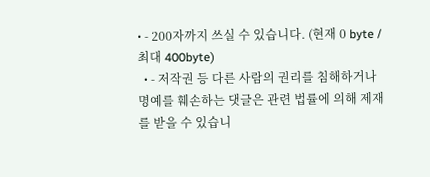• - 200자까지 쓰실 수 있습니다. (현재 0 byte / 최대 400byte)
  • - 저작권 등 다른 사람의 권리를 침해하거나 명예를 훼손하는 댓글은 관련 법률에 의해 제재를 받을 수 있습니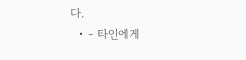다.
  • - 타인에게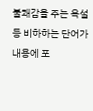불쾌감을 주는 욕설 등 비하하는 단어가 내용에 포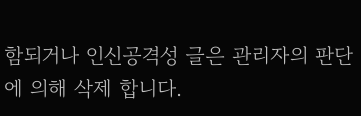함되거나 인신공격성 글은 관리자의 판단에 의해 삭제 합니다.